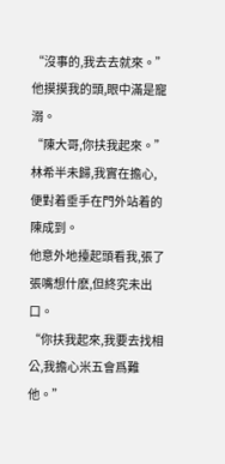“沒事的,我去去就來。”他摸摸我的頭,眼中滿是寵溺。
“陳大哥,你扶我起來。”
林希半未歸,我實在擔心,便對着垂手在門外站着的陳成到。
他意外地擡起頭看我,張了張嘴想什麽,但終究未出口。
“你扶我起來,我要去找相公,我擔心米五會爲難他。”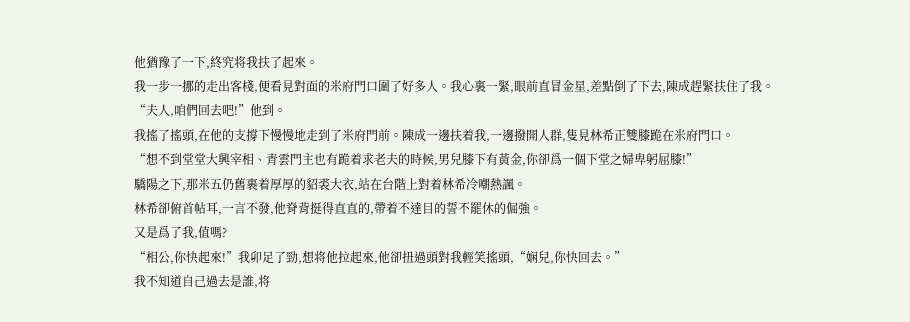他猶豫了一下,終究将我扶了起來。
我一步一挪的走出客棧,便看見對面的米府門口圍了好多人。我心裏一緊,眼前直冒金星,差點倒了下去,陳成趕緊扶住了我。
“夫人,咱們回去吧!”他到。
我搖了搖頭,在他的支撐下慢慢地走到了米府門前。陳成一邊扶着我,一邊撥開人群,隻見林希正雙膝跪在米府門口。
“想不到堂堂大興宰相、青雲門主也有跪着求老夫的時候,男兒膝下有黃金,你卻爲一個下堂之婦卑躬屈膝!”
驕陽之下,那米五仍舊裹着厚厚的貂裘大衣,站在台階上對着林希冷嘲熱諷。
林希卻俯首帖耳,一言不發,他脊背挺得直直的,帶着不達目的誓不罷休的倔強。
又是爲了我,值嗎?
“相公,你快起來!”我卯足了勁,想将他拉起來,他卻扭過頭對我輕笑搖頭,“娴兒,你快回去。”
我不知道自己過去是誰,将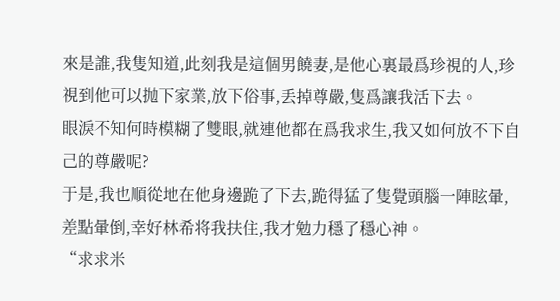來是誰,我隻知道,此刻我是這個男饒妻,是他心裏最爲珍視的人,珍視到他可以抛下家業,放下俗事,丢掉尊嚴,隻爲讓我活下去。
眼淚不知何時模糊了雙眼,就連他都在爲我求生,我又如何放不下自己的尊嚴呢?
于是,我也順從地在他身邊跪了下去,跪得猛了隻覺頭腦一陣眩暈,差點暈倒,幸好林希将我扶住,我才勉力穩了穩心神。
“求求米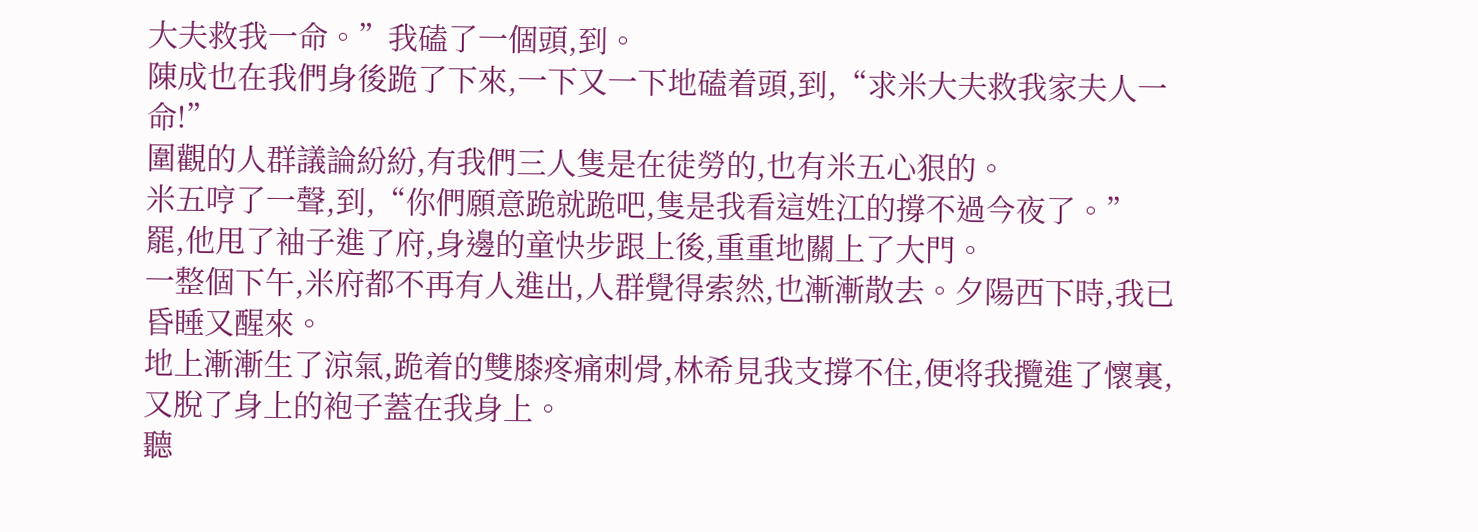大夫救我一命。”我磕了一個頭,到。
陳成也在我們身後跪了下來,一下又一下地磕着頭,到,“求米大夫救我家夫人一命!”
圍觀的人群議論紛紛,有我們三人隻是在徒勞的,也有米五心狠的。
米五哼了一聲,到,“你們願意跪就跪吧,隻是我看這姓江的撐不過今夜了。”
罷,他甩了袖子進了府,身邊的童快步跟上後,重重地關上了大門。
一整個下午,米府都不再有人進出,人群覺得索然,也漸漸散去。夕陽西下時,我已昏睡又醒來。
地上漸漸生了涼氣,跪着的雙膝疼痛刺骨,林希見我支撐不住,便将我攬進了懷裏,又脫了身上的袍子蓋在我身上。
聽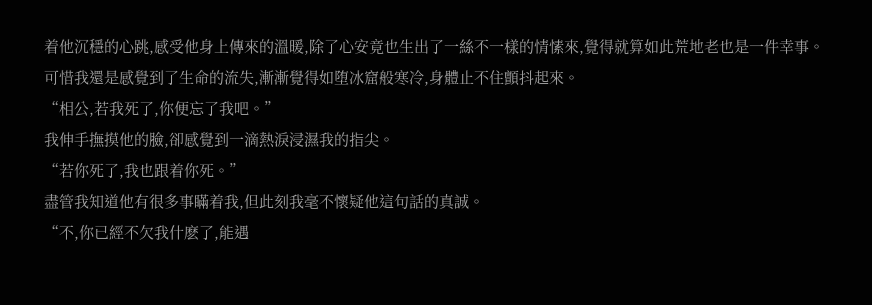着他沉穩的心跳,感受他身上傳來的溫暖,除了心安竟也生出了一絲不一樣的情愫來,覺得就算如此荒地老也是一件幸事。
可惜我還是感覺到了生命的流失,漸漸覺得如堕冰窟般寒冷,身體止不住顫抖起來。
“相公,若我死了,你便忘了我吧。”
我伸手撫摸他的臉,卻感覺到一滴熱淚浸濕我的指尖。
“若你死了,我也跟着你死。”
盡管我知道他有很多事瞞着我,但此刻我毫不懷疑他這句話的真誠。
“不,你已經不欠我什麽了,能遇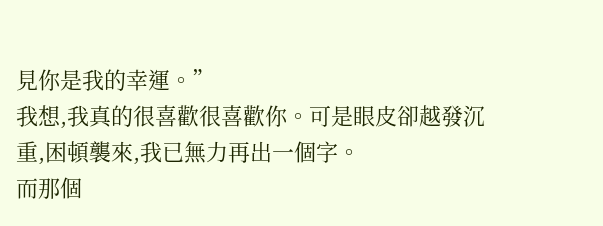見你是我的幸運。”
我想,我真的很喜歡很喜歡你。可是眼皮卻越發沉重,困頓襲來,我已無力再出一個字。
而那個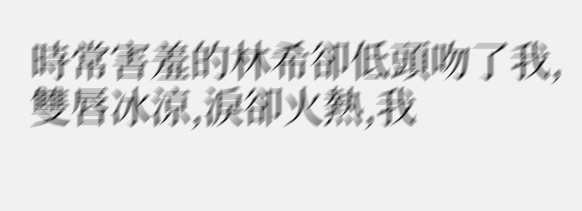時常害羞的林希卻低頭吻了我,雙唇冰涼,淚卻火熱,我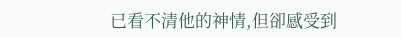已看不清他的神情,但卻感受到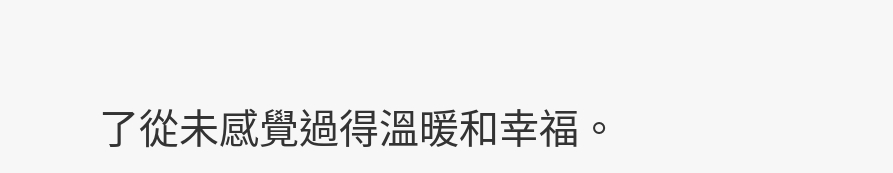了從未感覺過得溫暖和幸福。